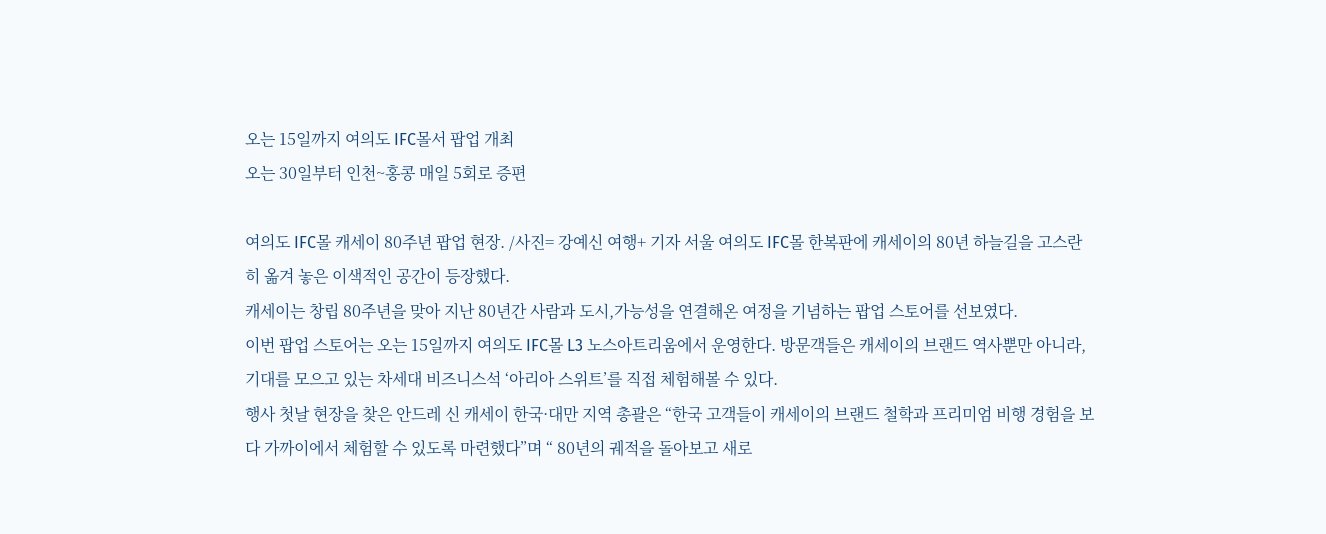오는 15일까지 여의도 IFC몰서 팝업 개최
오는 30일부터 인천~홍콩 매일 5회로 증편

여의도 IFC몰 캐세이 80주년 팝업 현장. /사진= 강예신 여행+ 기자 서울 여의도 IFC몰 한복판에 캐세이의 80년 하늘길을 고스란히 옮겨 놓은 이색적인 공간이 등장했다.
캐세이는 창립 80주년을 맞아 지난 80년간 사람과 도시,가능성을 연결해온 여정을 기념하는 팝업 스토어를 선보였다.
이번 팝업 스토어는 오는 15일까지 여의도 IFC몰 L3 노스아트리움에서 운영한다. 방문객들은 캐세이의 브랜드 역사뿐만 아니라,기대를 모으고 있는 차세대 비즈니스석 ‘아리아 스위트’를 직접 체험해볼 수 있다.
행사 첫날 현장을 찾은 안드레 신 캐세이 한국·대만 지역 총괄은 “한국 고객들이 캐세이의 브랜드 철학과 프리미엄 비행 경험을 보다 가까이에서 체험할 수 있도록 마련했다”며 “ 80년의 궤적을 돌아보고 새로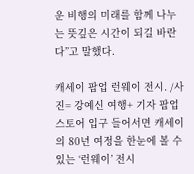운 비행의 미래를 함께 나누는 뜻깊은 시간이 되길 바란다”고 말했다.

캐세이 팝업 런웨이 전시. /사진= 강예신 여행+ 기자 팝업 스토어 입구 들어서면 캐세이의 80년 여정을 한눈에 볼 수 있는 ‘런웨이’ 전시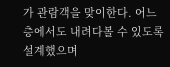가 관람객을 맞이한다. 어느 층에서도 내려다볼 수 있도록 설계했으며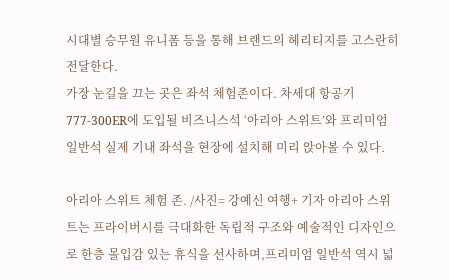시대별 승무원 유니폼 등을 통해 브랜드의 헤리티지를 고스란히 전달한다.
가장 눈길을 끄는 곳은 좌석 체험존이다. 차세대 항공기 777-300ER에 도입될 비즈니스석 ‘아리아 스위트’와 프리미엄 일반석 실제 기내 좌석을 현장에 설치해 미리 앉아볼 수 있다.

아리아 스위트 체험 존. /사진= 강예신 여행+ 기자 아리아 스위트는 프라이버시를 극대화한 독립적 구조와 예술적인 디자인으로 한층 몰입감 있는 휴식을 선사하며,프리미엄 일반석 역시 넓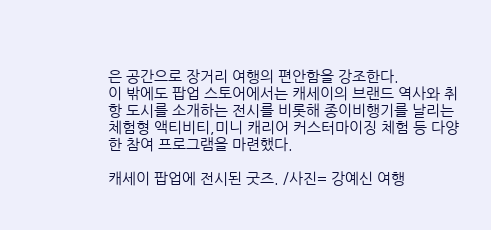은 공간으로 장거리 여행의 편안함을 강조한다.
이 밖에도 팝업 스토어에서는 캐세이의 브랜드 역사와 취항 도시를 소개하는 전시를 비롯해 종이비행기를 날리는 체험형 액티비티,미니 캐리어 커스터마이징 체험 등 다양한 참여 프로그램을 마련했다.

캐세이 팝업에 전시된 굿즈. /사진= 강예신 여행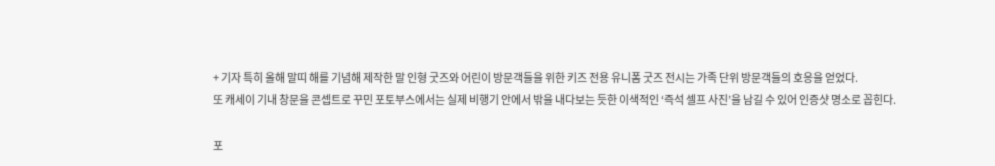+ 기자 특히 올해 말띠 해를 기념해 제작한 말 인형 굿즈와 어린이 방문객들을 위한 키즈 전용 유니폼 굿즈 전시는 가족 단위 방문객들의 호응을 얻었다.
또 캐세이 기내 창문을 콘셉트로 꾸민 포토부스에서는 실제 비행기 안에서 밖을 내다보는 듯한 이색적인 ‘즉석 셀프 사진’을 남길 수 있어 인증샷 명소로 꼽힌다.

포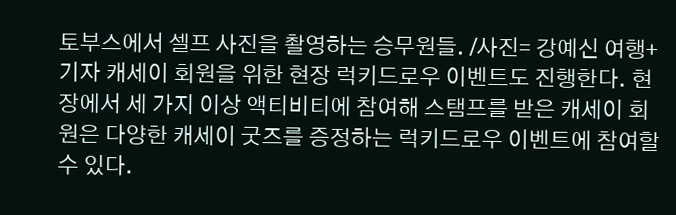토부스에서 셀프 사진을 촬영하는 승무원들. /사진= 강예신 여행+ 기자 캐세이 회원을 위한 현장 럭키드로우 이벤트도 진행한다. 현장에서 세 가지 이상 액티비티에 참여해 스탬프를 받은 캐세이 회원은 다양한 캐세이 굿즈를 증정하는 럭키드로우 이벤트에 참여할 수 있다.